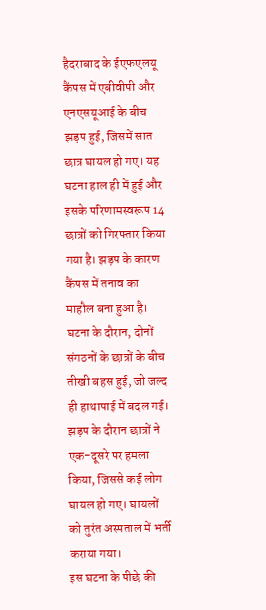हैदराबाद के ईएफएलयू कैंपस में एबीवीपी और एनएसयूआई के बीच झड़प हुई, जिसमें सात छात्र घायल हो गए। यह घटना हाल ही में हुई और इसके परिणामस्वरूप 14 छात्रों को गिरफ्तार किया गया है। झड़प के कारण कैंपस में तनाव का माहौल बना हुआ है।
घटना के दौरान, दोनों संगठनों के छात्रों के बीच तीखी बहस हुई, जो जल्द ही हाथापाई में बदल गई। झड़प के दौरान छात्रों ने एक-दूसरे पर हमला किया, जिससे कई लोग घायल हो गए। घायलों को तुरंत अस्पताल में भर्ती कराया गया।
इस घटना के पीछे की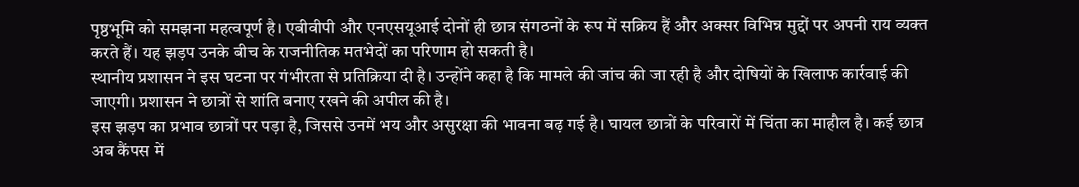पृष्ठभूमि को समझना महत्वपूर्ण है। एबीवीपी और एनएसयूआई दोनों ही छात्र संगठनों के रूप में सक्रिय हैं और अक्सर विभिन्न मुद्दों पर अपनी राय व्यक्त करते हैं। यह झड़प उनके बीच के राजनीतिक मतभेदों का परिणाम हो सकती है।
स्थानीय प्रशासन ने इस घटना पर गंभीरता से प्रतिक्रिया दी है। उन्होंने कहा है कि मामले की जांच की जा रही है और दोषियों के खिलाफ कार्रवाई की जाएगी। प्रशासन ने छात्रों से शांति बनाए रखने की अपील की है।
इस झड़प का प्रभाव छात्रों पर पड़ा है, जिससे उनमें भय और असुरक्षा की भावना बढ़ गई है। घायल छात्रों के परिवारों में चिंता का माहौल है। कई छात्र अब कैंपस में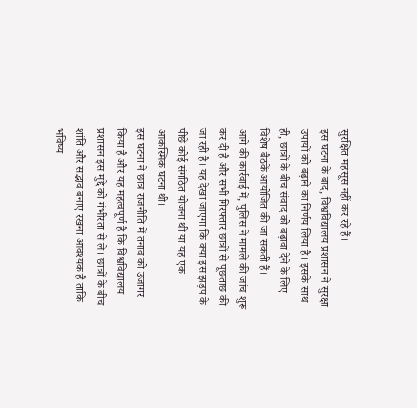सुरक्षित महसूस नहीं कर रहे हैं।
इस घटना के बाद, विश्वविद्यालय प्रशासन ने सुरक्षा उपायों को बढ़ाने का निर्णय लिया है। इसके साथ ही, छात्रों के बीच संवाद को बढ़ावा देने के लिए विशेष बैठकें आयोजित की जा सकती हैं।
आगे की कार्रवाई में, पुलिस ने मामले की जांच शुरू कर दी है और सभी गिरफ्तार छात्रों से पूछताछ की जा रही है। यह देखा जाएगा कि क्या इस झड़प के पीछे कोई संगठित योजना थी या यह एक आकस्मिक घटना थी।
इस घटना ने छात्र राजनीति में तनाव को उजागर किया है और यह महत्वपूर्ण है कि विश्वविद्यालय प्रशासन इस मुद्दे को गंभीरता से ले। छात्रों के बीच शांति और सद्भाव बनाए रखना आवश्यक है ताकि भविष्य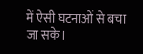में ऐसी घटनाओं से बचा जा सके।